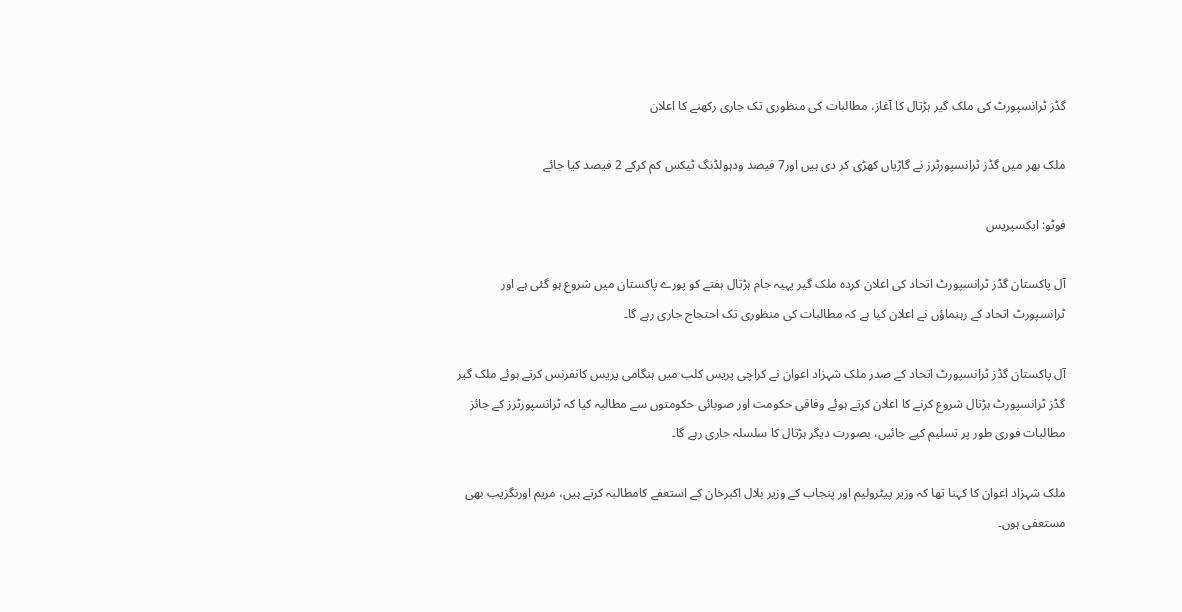گڈز ٹرانسپورٹ کی ملک گیر ہڑتال کا آغاز، مطالبات کی منظوری تک جاری رکھنے کا اعلان

ملک بھر میں گڈز ٹرانسپورٹرز نے گاڑیاں کھڑی کر دی ہیں اور7 فیصد ودہولڈنگ ٹیکس کم کرکے 2 فیصد کیا جائے

فوٹو: ایکسپریس

آل پاکستان گڈز ٹرانسپورٹ اتحاد کی اعلان کردہ ملک گیر پہیہ جام ہڑتال ہفتے کو پورے پاکستان میں شروع ہو گئی ہے اور ٹرانسپورٹ اتحاد کے رہنماؤں نے اعلان کیا ہے کہ مطالبات کی منظوری تک احتجاج جاری رہے گا۔

آل پاکستان گڈز ٹرانسپورٹ اتحاد کے صدر ملک شہزاد اعوان نے کراچی پریس کلب میں ہنگامی پریس کانفرنس کرتے ہوئے ملک گیر گڈز ٹرانسپورٹ ہڑتال شروع کرنے کا اعلان کرتے ہوئے وفاقی حکومت اور صوبائی حکومتوں سے مطالبہ کیا کہ ٹرانسپورٹرز کے جائز مطالبات فوری طور پر تسلیم کیے جائیں، بصورت دیگر ہڑتال کا سلسلہ جاری رہے گا۔

ملک شہزاد اعوان کا کہنا تھا کہ وزیر پیٹرولیم اور پنجاب کے وزیر بلال اکبرخان کے استعفے کامطالبہ کرتے ہیں، مریم اورنگزیب بھی مستعفی ہوں۔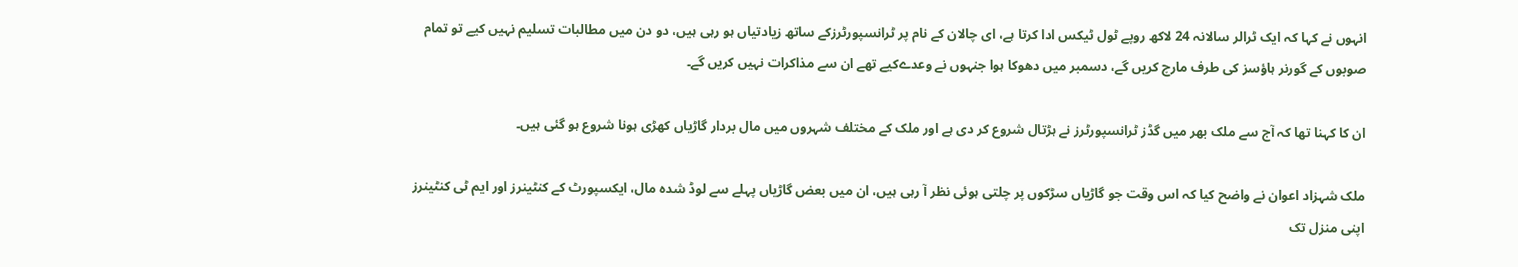انہوں نے کہا کہ ایک ٹرالر سالانہ 24 لاکھ روپے ٹول ٹیکس ادا کرتا ہے، ای چالان کے نام پر ٹرانسپورٹرزکے ساتھ زیادتیاں ہو رہی ہیں، دو دن میں مطالبات تسلیم نہیں کیے تو تمام صوبوں کے گورنر ہاؤسز کی طرف مارچ کریں گے، دسمبر میں دھوکا ہوا جنہوں نے وعدےکیے تھے ان سے مذاکرات نہیں کریں گے۔

ان کا کہنا تھا کہ آج سے ملک بھر میں گڈز ٹرانسپورٹرز نے ہڑتال شروع کر دی ہے اور ملک کے مختلف شہروں میں مال بردار گاڑیاں کھڑی ہونا شروع ہو گئی ہیں۔

ملک شہزاد اعوان نے واضح کیا کہ اس وقت جو گاڑیاں سڑکوں پر چلتی ہوئی نظر آ رہی ہیں، ان میں بعض گاڑیاں پہلے سے لوڈ شدہ مال، ایکسپورٹ کے کنٹینرز اور ایم ٹی کنٹینرز اپنی منزل تک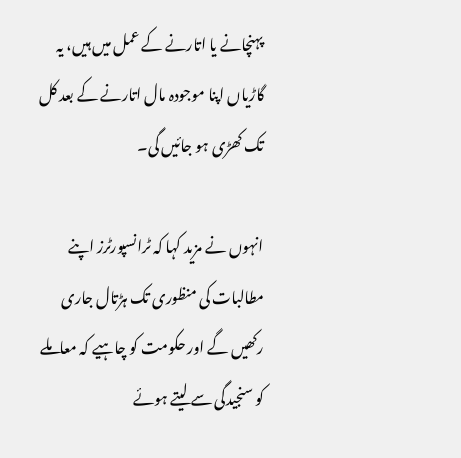پہنچانے یا اتارنے کے عمل میں ہیں، یہ گاڑیاں اپنا موجودہ مال اتارنے کے بعد کل تک کھڑی ہو جائیں گی۔

انہوں نے مزید کہا کہ ٹرانسپورٹرز اپنے مطالبات کی منظوری تک ہڑتال جاری رکھیں گے اور حکومت کو چاہیے کہ معاملے کو سنجیدگی سے لیتے ہوئے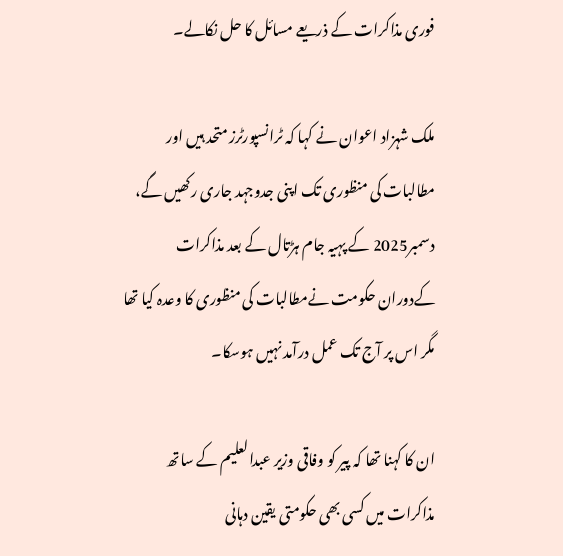فوری مذاکرات کے ذریعے مسائل کا حل نکالے۔

ملک شہزاد اعوان نے کہا کہ ٹرانسپورٹرز متحد ہیں اور مطالبات کی منظوری تک اپنی جدوجہد جاری رکھیں گے، دسمبر2025 کے پہیہ جام ہڑتال کے بعد مذاکرات کےدوران حکومت نےمطالبات کی منظوری کا وعدہ کیا تھا مگر اس پر آج تک عمل درآمد نہیں ہوسکا۔

ان کا کہنا تھا کہ پیر کو وفاقی وزیر عبدالعلیم کے ساتھ مذاکرات میں کسی بھی حکومتی یقین دہانی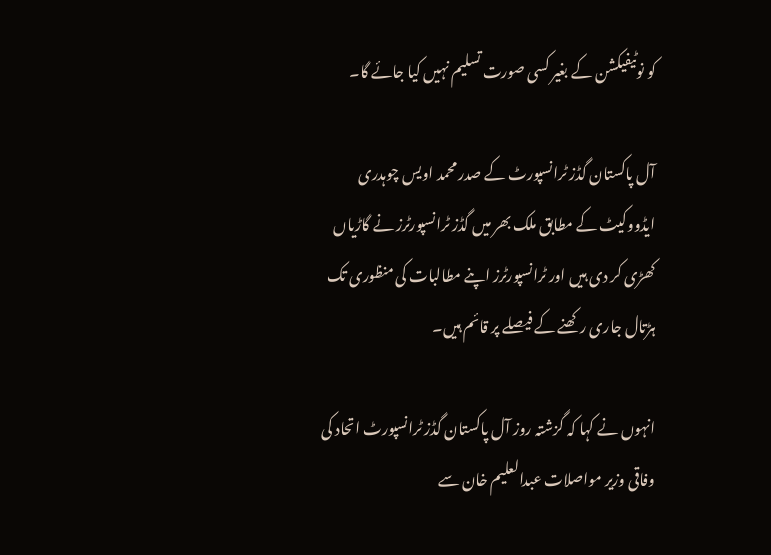کو نوٹیفیکشن کے بغیر کسی صورت تسلیم نہیں کیا جائے گا۔

آل پاکستان گڈز ٹرانسپورٹ کے صدر محمد اویس چوہدری ایڈووکیٹ کے مطابق ملک بھر میں گڈز ٹرانسپورٹرز نے گاڑیاں کھڑی کر دی ہیں اور ٹرانسپورٹرز اپنے مطالبات کی منظوری تک ہڑتال جاری رکھنے کے فیصلے پر قائم ہیں۔

انہوں نے کہا کہ گزشتہ روز آل پاکستان گڈز ٹرانسپورٹ اتحاد کی وفاقی وزیر مواصلات عبدالعلیم خان سے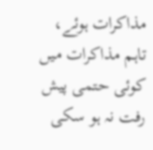مذاکرات ہوئے، تاہم مذاکرات میں کوئی حتمی پیش رفت نہ ہو سکی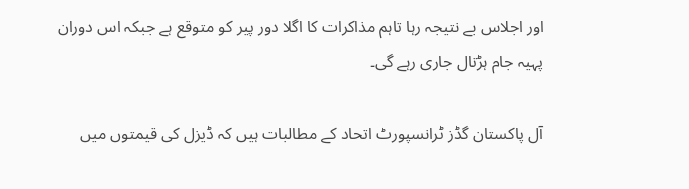اور اجلاس بے نتیجہ رہا تاہم مذاکرات کا اگلا دور پیر کو متوقع ہے جبکہ اس دوران پہیہ جام ہڑتال جاری رہے گی۔

آل پاکستان گڈز ٹرانسپورٹ اتحاد کے مطالبات ہیں کہ ڈیزل کی قیمتوں میں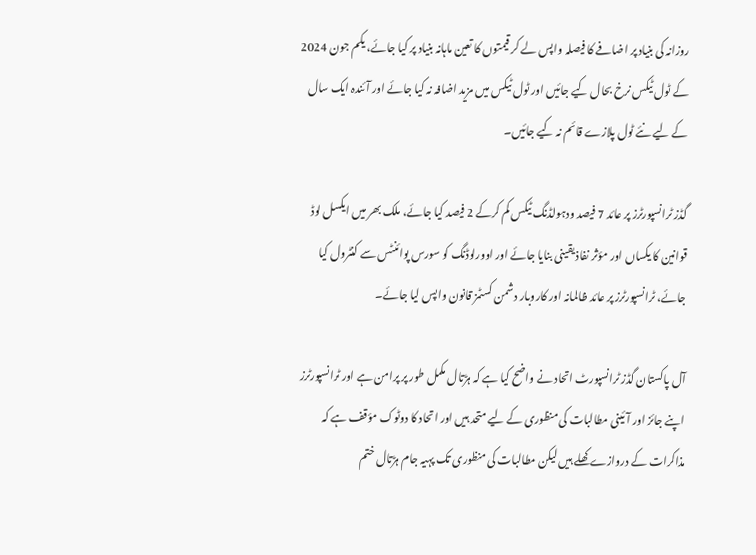روزانہ کی بنیاد پر اضافے کا فیصلہ واپس لے کر قیمتوں کا تعین ماہانہ بنیاد پر کیا جائے، یکم جون 2024 کے ٹول ٹیکس نرخ بحال کیے جائیں اور ٹول ٹیکس میں مزید اضافہ نہ کیا جائے اور آئندہ ایک سال کے لیے نئے ٹول پلازے قائم نہ کیے جائیں۔

گڈز ٹرانسپورٹرز پر عائد 7 فیصد ودہولڈنگ ٹیکس کم کرکے 2 فیصد کیا جائے، ملک بھر میں ایکسل لوڈ قوانین کا یکساں اور مؤثر نفاذ یقینی بنایا جائے اور اوورلوڈنگ کو سورس پوائنٹس سے کنٹرول کیا جائے، ٹرانسپورٹرز پر عائد ظالمانہ اور کاروبار دشمن کسٹمز قانون واپس لیا جائے۔

آل پاکستان گڈز ٹرانسپورٹ اتحاد نے واضح کیا ہے کہ ہڑتال مکمل طور پر پرامن ہے اور ٹرانسپورٹرز اپنے جائز اور آئینی مطالبات کی منظوری کے لیے متحد ہیں اور اتحاد کا دوٹوک مؤقف ہے کہ مذاکرات کے دروازے کھلے ہیں لیکن مطالبات کی منظوری تک پہیہ جام ہڑتال ختم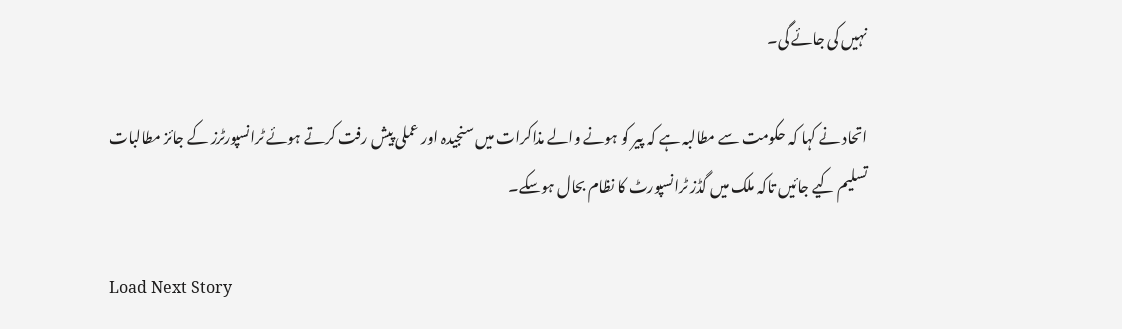نہیں کی جائے گی۔

اتحاد نے کہا کہ حکومت سے مطالبہ ہے کہ پیر کو ہونے والے مذاکرات میں سنجیدہ اور عملی پیش رفت کرتے ہوئے ٹرانسپورٹرز کے جائز مطالبات تسلیم کیے جائیں تاکہ ملک میں گڈز ٹرانسپورٹ کا نظام بحال ہوسکے۔

Load Next Story